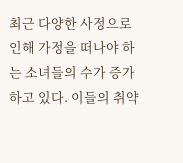최근 다양한 사정으로 인해 가정을 떠나야 하는 소녀들의 수가 증가하고 있다. 이들의 취약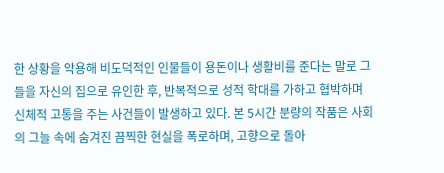한 상황을 악용해 비도덕적인 인물들이 용돈이나 생활비를 준다는 말로 그들을 자신의 집으로 유인한 후, 반복적으로 성적 학대를 가하고 협박하며 신체적 고통을 주는 사건들이 발생하고 있다. 본 5시간 분량의 작품은 사회의 그늘 속에 숨겨진 끔찍한 현실을 폭로하며, 고향으로 돌아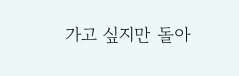가고 싶지만 돌아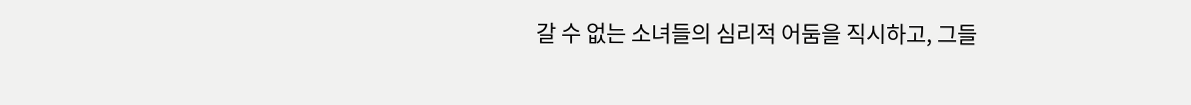갈 수 없는 소녀들의 심리적 어둠을 직시하고, 그들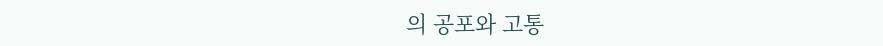의 공포와 고통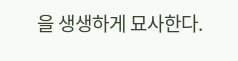을 생생하게 묘사한다.